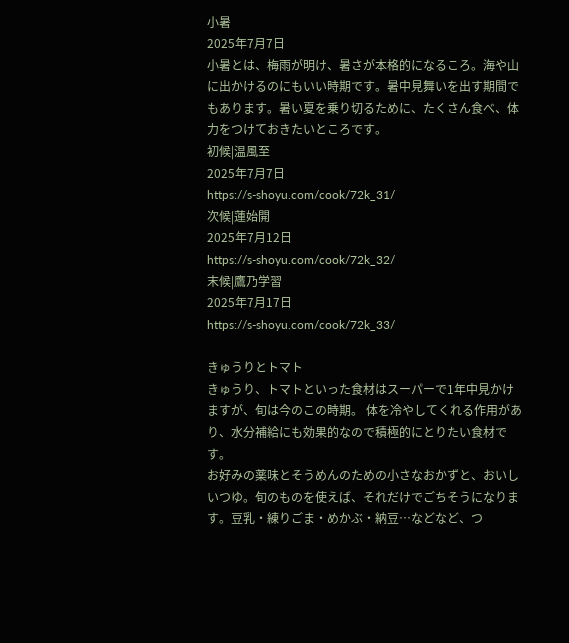小暑
2025年7月7日
小暑とは、梅雨が明け、暑さが本格的になるころ。海や山に出かけるのにもいい時期です。暑中見舞いを出す期間でもあります。暑い夏を乗り切るために、たくさん食べ、体力をつけておきたいところです。
初候|温風至
2025年7月7日
https://s-shoyu.com/cook/72k_31/
次候|蓮始開
2025年7月12日
https://s-shoyu.com/cook/72k_32/
末候|鷹乃学習
2025年7月17日
https://s-shoyu.com/cook/72k_33/

きゅうりとトマト
きゅうり、トマトといった食材はスーパーで1年中見かけますが、旬は今のこの時期。 体を冷やしてくれる作用があり、水分補給にも効果的なので積極的にとりたい食材です。
お好みの薬味とそうめんのための小さなおかずと、おいしいつゆ。旬のものを使えば、それだけでごちそうになります。豆乳・練りごま・めかぶ・納豆…などなど、つ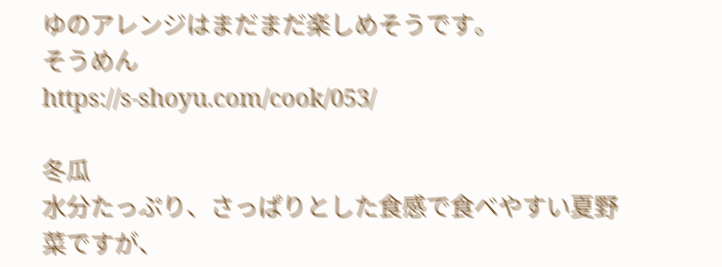ゆのアレンジはまだまだ楽しめそうです。
そうめん
https://s-shoyu.com/cook/053/

冬瓜
水分たっぷり、さっぱりとした食感で食べやすい夏野菜ですが、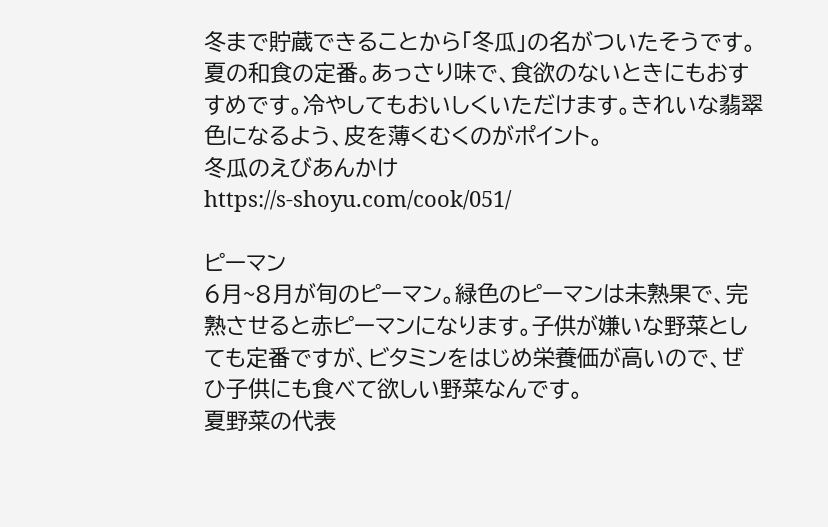冬まで貯蔵できることから「冬瓜」の名がついたそうです。
夏の和食の定番。あっさり味で、食欲のないときにもおすすめです。冷やしてもおいしくいただけます。きれいな翡翠色になるよう、皮を薄くむくのがポイント。
冬瓜のえびあんかけ
https://s-shoyu.com/cook/051/

ピーマン
6月~8月が旬のピーマン。緑色のピーマンは未熟果で、完熟させると赤ピーマンになります。子供が嫌いな野菜としても定番ですが、ビタミンをはじめ栄養価が高いので、ぜひ子供にも食べて欲しい野菜なんです。
夏野菜の代表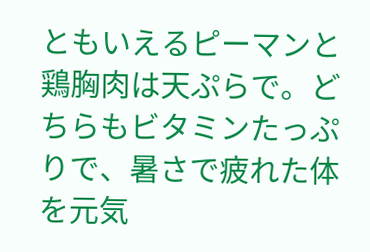ともいえるピーマンと鶏胸肉は天ぷらで。どちらもビタミンたっぷりで、暑さで疲れた体を元気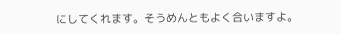にしてくれます。そうめんともよく合いますよ。